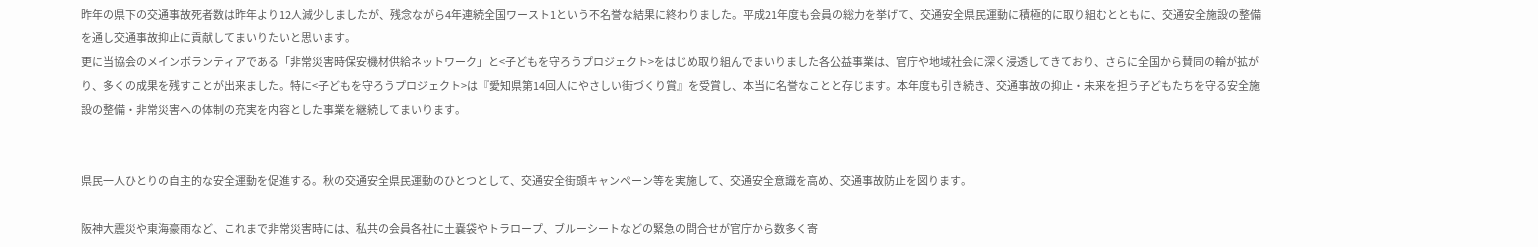昨年の県下の交通事故死者数は昨年より12人減少しましたが、残念ながら4年連続全国ワースト1という不名誉な結果に終わりました。平成21年度も会員の総力を挙げて、交通安全県民運動に積極的に取り組むとともに、交通安全施設の整備を通し交通事故抑止に貢献してまいりたいと思います。
更に当協会のメインボランティアである「非常災害時保安機材供給ネットワーク」と<子どもを守ろうプロジェクト>をはじめ取り組んでまいりました各公益事業は、官庁や地域社会に深く浸透してきており、さらに全国から賛同の輪が拡がり、多くの成果を残すことが出来ました。特に<子どもを守ろうプロジェクト>は『愛知県第14回人にやさしい街づくり賞』を受賞し、本当に名誉なことと存じます。本年度も引き続き、交通事故の抑止・未来を担う子どもたちを守る安全施設の整備・非常災害への体制の充実を内容とした事業を継続してまいります。


県民一人ひとりの自主的な安全運動を促進する。秋の交通安全県民運動のひとつとして、交通安全街頭キャンペーン等を実施して、交通安全意識を高め、交通事故防止を図ります。

阪神大震災や東海豪雨など、これまで非常災害時には、私共の会員各社に土嚢袋やトラロープ、ブルーシートなどの緊急の問合せが官庁から数多く寄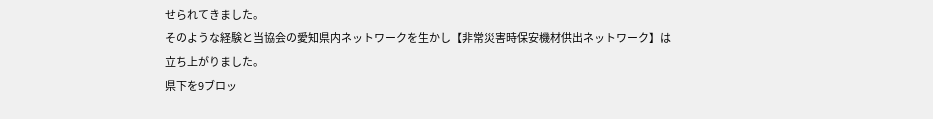せられてきました。
そのような経験と当協会の愛知県内ネットワークを生かし【非常災害時保安機材供出ネットワーク】は立ち上がりました。
県下を9ブロッ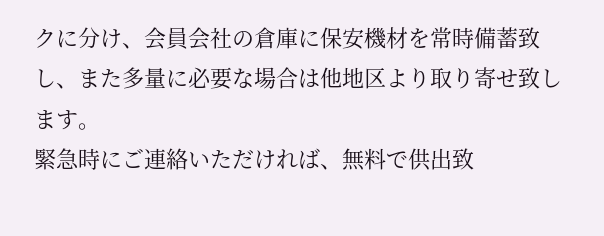クに分け、会員会社の倉庫に保安機材を常時備蓄致し、また多量に必要な場合は他地区より取り寄せ致します。
緊急時にご連絡いただければ、無料で供出致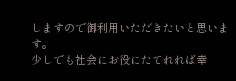しますので御利用いただきたいと思います。
少しでも社会にお役にたてれれば幸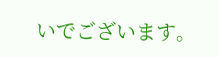いでございます。